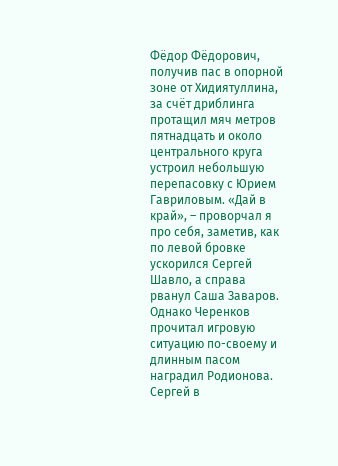Фёдор Фёдорович, получив пас в опорной зоне от Хидиятуллина, за счёт дриблинга протащил мяч метров пятнадцать и около центрального круга устроил небольшую перепасовку с Юрием Гавриловым. «Дай в край», – проворчал я про себя, заметив, как по левой бровке ускорился Сергей Шавло, а справа рванул Саша Заваров. Однако Черенков прочитал игровую ситуацию по-своему и длинным пасом наградил Родионова. Сергей в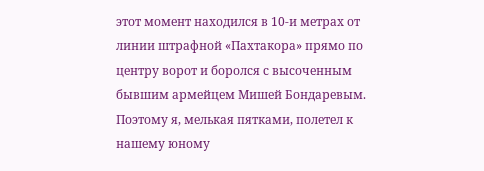этот момент находился в 10-и метрах от линии штрафной «Пахтакора» прямо по центру ворот и боролся с высоченным бывшим армейцем Мишей Бондаревым. Поэтому я, мелькая пятками, полетел к нашему юному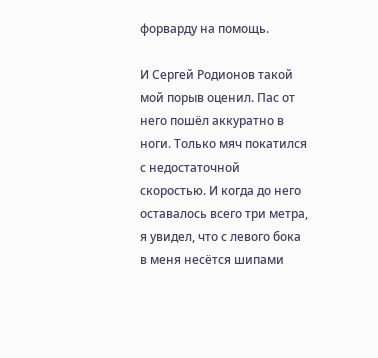форварду на помощь.

И Сергей Родионов такой мой порыв оценил. Пас от него пошёл аккуратно в ноги. Только мяч покатился с недостаточной скоростью. И когда до него оставалось всего три метра, я увидел, что с левого бока в меня несётся шипами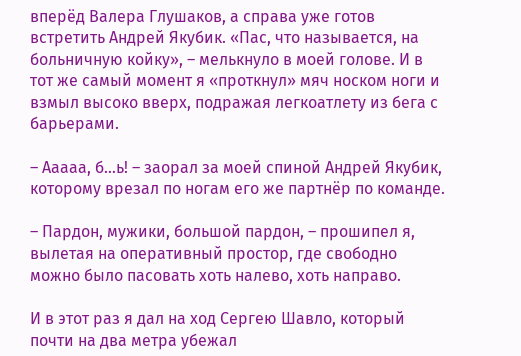вперёд Валера Глушаков, а справа уже готов встретить Андрей Якубик. «Пас, что называется, на больничную койку», – мелькнуло в моей голове. И в тот же самый момент я «проткнул» мяч носком ноги и взмыл высоко вверх, подражая легкоатлету из бега с барьерами.

– Ааааа, б…ь! – заорал за моей спиной Андрей Якубик, которому врезал по ногам его же партнёр по команде.

– Пардон, мужики, большой пардон, – прошипел я, вылетая на оперативный простор, где свободно можно было пасовать хоть налево, хоть направо.

И в этот раз я дал на ход Сергею Шавло, который почти на два метра убежал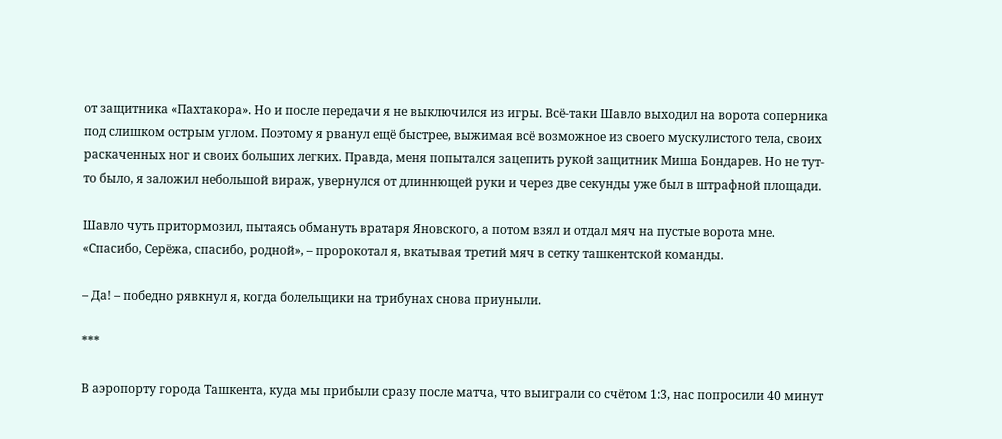от защитника «Пахтакора». Но и после передачи я не выключился из игры. Всё-таки Шавло выходил на ворота соперника под слишком острым углом. Поэтому я рванул ещё быстрее, выжимая всё возможное из своего мускулистого тела, своих раскаченных ног и своих больших легких. Правда, меня попытался зацепить рукой защитник Миша Бондарев. Но не тут-то было, я заложил небольшой вираж, увернулся от длиннющей руки и через две секунды уже был в штрафной площади.

Шавло чуть притормозил, пытаясь обмануть вратаря Яновского, а потом взял и отдал мяч на пустые ворота мне. «Спасибо, Серёжа, спасибо, родной», – пророкотал я, вкатывая третий мяч в сетку ташкентской команды.

– Да! – победно рявкнул я, когда болельщики на трибунах снова приуныли.

***

В аэропорту города Ташкента, куда мы прибыли сразу после матча, что выиграли со счётом 1:3, нас попросили 40 минут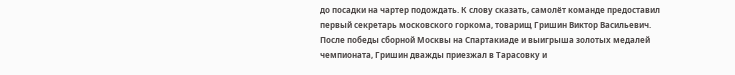до посадки на чартер подождать. К слову сказать, самолёт команде предоставил первый секретарь московского горкома, товарищ Гришин Виктор Васильевич. После победы сборной Москвы на Спартакиаде и выигрыша золотых медалей чемпионата, Гришин дважды приезжал в Тарасовку и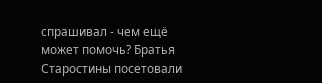спрашивал - чем ещё может помочь? Братья Старостины посетовали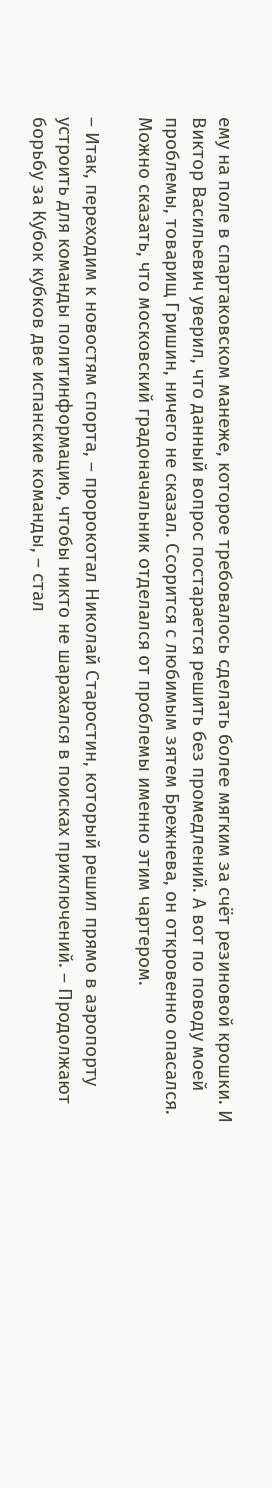ему на поле в спартаковском манеже, которое требовалось сделать более мягким за счёт резиновой крошки. И Виктор Васильевич уверил, что данный вопрос постарается решить без промедлений. А вот по поводу моей проблемы, товарищ Гришин, ничего не сказал. Ссорится с любимым зятем Брежнева, он откровенно опасался. Можно сказать, что московский градоначальник отделался от проблемы именно этим чартером.

– Итак, переходим к новостям спорта, – пророкотал Николай Старостин, который решил прямо в аэропорту устроить для команды политинформацию, чтобы никто не шарахался в поисках приключений. – Продолжают борьбу за Кубок кубков две испанские команды, – стал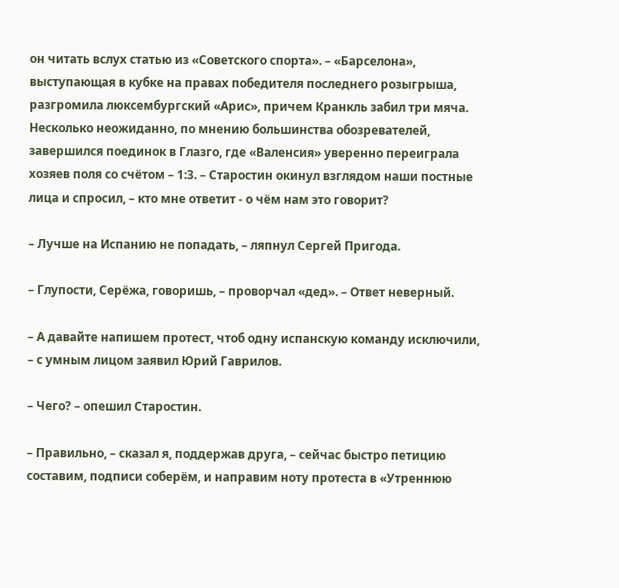он читать вслух статью из «Советского спорта». – «Барселона», выступающая в кубке на правах победителя последнего розыгрыша, разгромила люксембургский «Арис», причем Кранкль забил три мяча. Несколько неожиданно, по мнению большинства обозревателей, завершился поединок в Глазго, где «Валенсия» уверенно переиграла хозяев поля со счётом – 1:3. – Старостин окинул взглядом наши постные лица и спросил, – кто мне ответит - о чём нам это говорит?

– Лучше на Испанию не попадать, – ляпнул Сергей Пригода.

– Глупости, Серёжа, говоришь, – проворчал «дед». – Ответ неверный.

– А давайте напишем протест, чтоб одну испанскую команду исключили, – с умным лицом заявил Юрий Гаврилов.

– Чего? – опешил Старостин.

– Правильно, – сказал я, поддержав друга, – сейчас быстро петицию составим, подписи соберём, и направим ноту протеста в «Утреннюю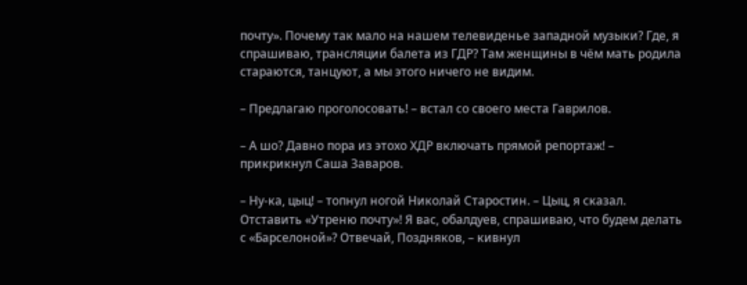почту». Почему так мало на нашем телевиденье западной музыки? Где, я спрашиваю, трансляции балета из ГДР? Там женщины в чём мать родила стараются, танцуют, а мы этого ничего не видим.

– Предлагаю проголосовать! – встал со своего места Гаврилов.

– А шо? Давно пора из этохо ХДР включать прямой репортаж! – прикрикнул Саша Заваров.

– Ну-ка, цыц! – топнул ногой Николай Старостин. – Цыц, я сказал. Отставить «Утреню почту»! Я вас, обалдуев, спрашиваю, что будем делать с «Барселоной»? Отвечай, Поздняков, – кивнул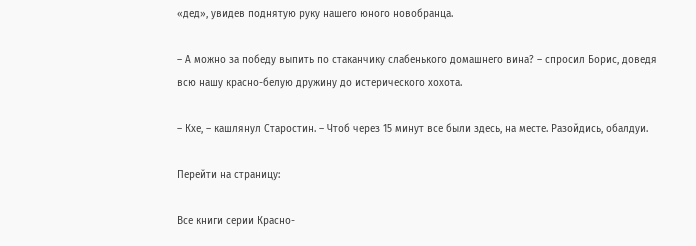«дед», увидев поднятую руку нашего юного новобранца.

– А можно за победу выпить по стаканчику слабенького домашнего вина? – спросил Борис, доведя всю нашу красно-белую дружину до истерического хохота.

– Кхе, – кашлянул Старостин. – Чтоб через 15 минут все были здесь, на месте. Разойдись, обалдуи.

Перейти на страницу:

Все книги серии Красно-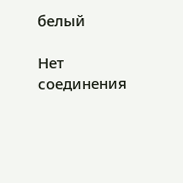белый

Нет соединения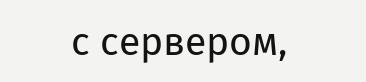с сервером,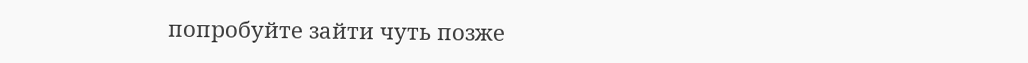попробуйте зайти чуть позже